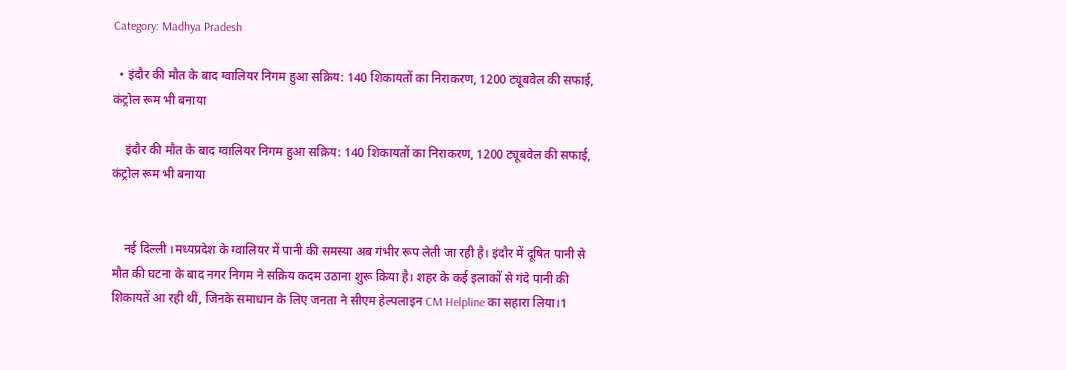Category: Madhya Pradesh

  • इंदौर की मौत के बाद ग्वालियर निगम हुआ सक्रिय: 140 शिकायतों का निराकरण, 1200 ट्यूबवेल की सफाई, कंट्रोल रूम भी बनाया

    इंदौर की मौत के बाद ग्वालियर निगम हुआ सक्रिय: 140 शिकायतों का निराकरण, 1200 ट्यूबवेल की सफाई, कंट्रोल रूम भी बनाया


    नई दिल्ली ।मध्यप्रदेश के ग्वालियर में पानी की समस्या अब गंभीर रूप लेती जा रही है। इंदौर में दूषित पानी से मौत की घटना के बाद नगर निगम ने सक्रिय कदम उठाना शुरू किया है। शहर के कई इलाकों से गंदे पानी की शिकायतें आ रही थीं, जिनके समाधान के लिए जनता ने सीएम हेल्पलाइन CM Helpline का सहारा लिया।1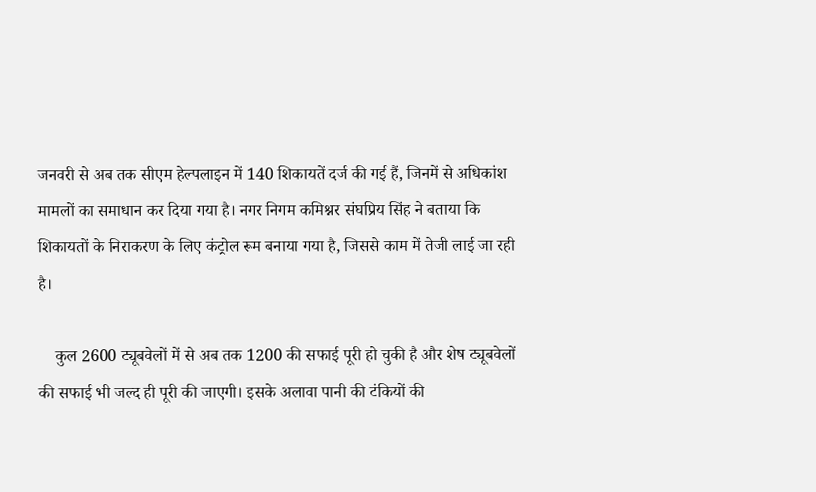जनवरी से अब तक सीएम हेल्पलाइन में 140 शिकायतें दर्ज की गई हैं, जिनमें से अधिकांश मामलों का समाधान कर दिया गया है। नगर निगम कमिश्नर संघप्रिय सिंह ने बताया कि शिकायतों के निराकरण के लिए कंट्रोल रूम बनाया गया है, जिससे काम में तेजी लाई जा रही है।

    कुल 2600 ट्यूबवेलों में से अब तक 1200 की सफाई पूरी हो चुकी है और शेष ट्यूबवेलों की सफाई भी जल्द ही पूरी की जाएगी। इसके अलावा पानी की टंकियों की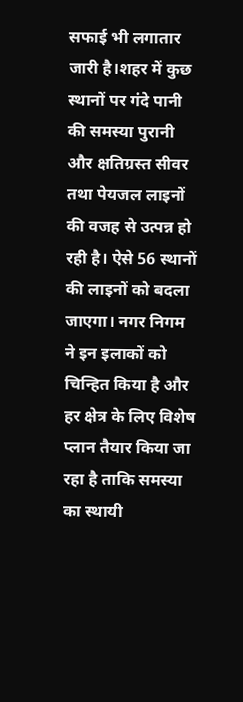सफाई भी लगातार जारी है।शहर में कुछ स्थानों पर गंदे पानी की समस्या पुरानी और क्षतिग्रस्त सीवर तथा पेयजल लाइनों की वजह से उत्पन्न हो रही है। ऐसे 56 स्थानों की लाइनों को बदला जाएगा। नगर निगम ने इन इलाकों को चिन्हित किया है और हर क्षेत्र के लिए विशेष प्लान तैयार किया जा रहा है ताकि समस्या का स्थायी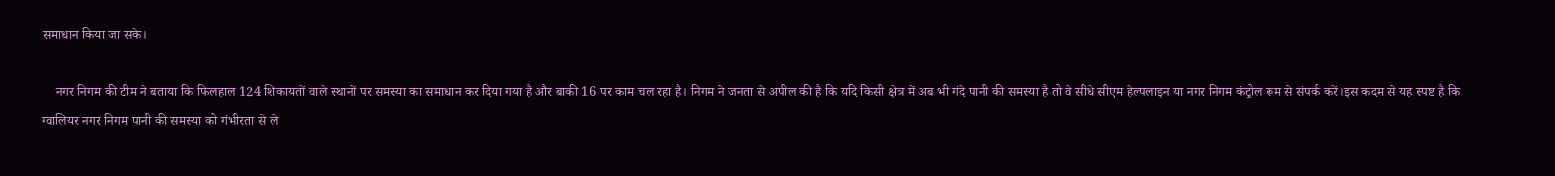समाधान किया जा सके।

    नगर निगम की टीम ने बताया कि फिलहाल 124 शिकायतों वाले स्थानों पर समस्या का समाधान कर दिया गया है और बाकी 16 पर काम चल रहा है। निगम ने जनता से अपील की है कि यदि किसी क्षेत्र में अब भी गंदे पानी की समस्या है तो वे सीधे सीएम हेल्पलाइन या नगर निगम कंट्रोल रूम से संपर्क करें।इस कदम से यह स्पष्ट है कि ग्वालियर नगर निगम पानी की समस्या को गंभीरता से ले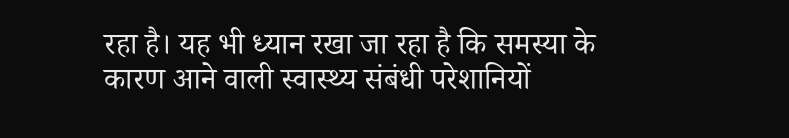रहा है। यह भी ध्यान रखा जा रहा है कि समस्या के कारण आने वाली स्वास्थ्य संबंधी परेशानियों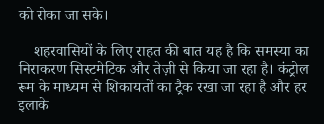को रोका जा सके।

    शहरवासियों के लिए राहत की बात यह है कि समस्या का निराकरण सिस्टमेटिक और तेज़ी से किया जा रहा है। कंट्रोल रूम के माध्यम से शिकायतों का ट्रैक रखा जा रहा है और हर इलाके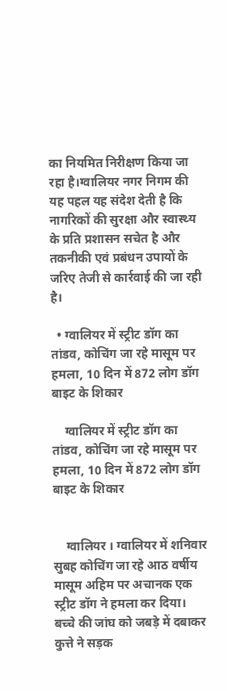का नियमित निरीक्षण किया जा रहा है।ग्वालियर नगर निगम की यह पहल यह संदेश देती है कि नागरिकों की सुरक्षा और स्वास्थ्य के प्रति प्रशासन सचेत है और तकनीकी एवं प्रबंधन उपायों के जरिए तेजी से कार्रवाई की जा रही है।

  • ग्वालियर में स्ट्रीट डॉग का तांडव, कोचिंग जा रहे मासूम पर हमला, 10 दिन में 872 लोग डॉग बाइट के शिकार

    ग्वालियर में स्ट्रीट डॉग का तांडव, कोचिंग जा रहे मासूम पर हमला, 10 दिन में 872 लोग डॉग बाइट के शिकार


    ग्वालियर । ग्वालियर में शनिवार सुबह कोचिंग जा रहे आठ वर्षीय मासूम अहिम पर अचानक एक स्ट्रीट डॉग ने हमला कर दिया। बच्चे की जांघ को जबड़े में दबाकर कुत्ते ने सड़क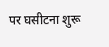पर घसीटना शुरू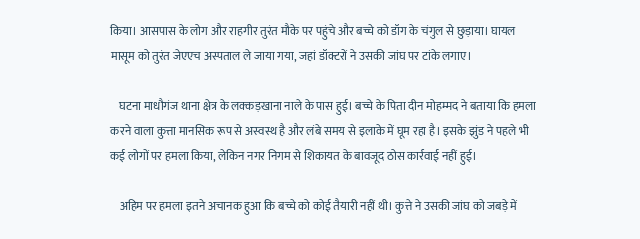किया। आसपास के लोग और राहगीर तुरंत मौके पर पहुंचे और बच्चे को डॉग के चंगुल से छुड़ाया। घायल मासूम को तुरंत जेएएच अस्पताल ले जाया गया, जहां डॉक्टरों ने उसकी जांघ पर टांके लगाए।

    घटना माधौगंज थाना क्षेत्र के लक्कड़खाना नाले के पास हुई। बच्चे के पिता दीन मोहम्मद ने बताया कि हमला करने वाला कुत्ता मानसिक रूप से अस्वस्थ है और लंबे समय से इलाके में घूम रहा है। इसके झुंड ने पहले भी कई लोगों पर हमला किया, लेकिन नगर निगम से शिकायत के बावजूद ठोस कार्रवाई नहीं हुई।

    अहिम पर हमला इतने अचानक हुआ कि बच्चे को कोई तैयारी नहीं थी। कुत्ते ने उसकी जांघ को जबड़े में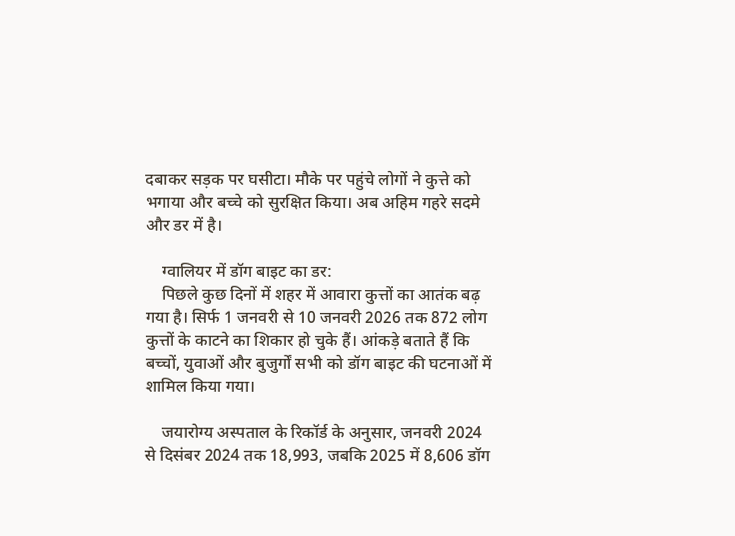दबाकर सड़क पर घसीटा। मौके पर पहुंचे लोगों ने कुत्ते को भगाया और बच्चे को सुरक्षित किया। अब अहिम गहरे सदमे और डर में है।

    ग्वालियर में डॉग बाइट का डर:
    पिछले कुछ दिनों में शहर में आवारा कुत्तों का आतंक बढ़ गया है। सिर्फ 1 जनवरी से 10 जनवरी 2026 तक 872 लोग कुत्तों के काटने का शिकार हो चुके हैं। आंकड़े बताते हैं कि बच्चों, युवाओं और बुजुर्गों सभी को डॉग बाइट की घटनाओं में शामिल किया गया।

    जयारोग्य अस्पताल के रिकॉर्ड के अनुसार, जनवरी 2024 से दिसंबर 2024 तक 18,993, जबकि 2025 में 8,606 डॉग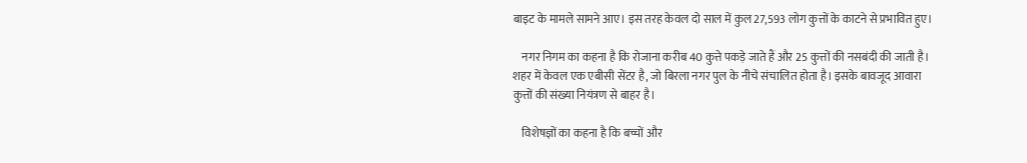बाइट के मामले सामने आए। इस तरह केवल दो साल में कुल 27,593 लोग कुत्तों के काटने से प्रभावित हुए।

    नगर निगम का कहना है कि रोजाना करीब 40 कुत्ते पकड़े जाते हैं और 25 कुत्तों की नसबंदी की जाती है। शहर में केवल एक एबीसी सेंटर है, जो बिरला नगर पुल के नीचे संचालित होता है। इसके बावजूद आवारा कुत्तों की संख्या नियंत्रण से बाहर है।

    विशेषज्ञों का कहना है कि बच्चों और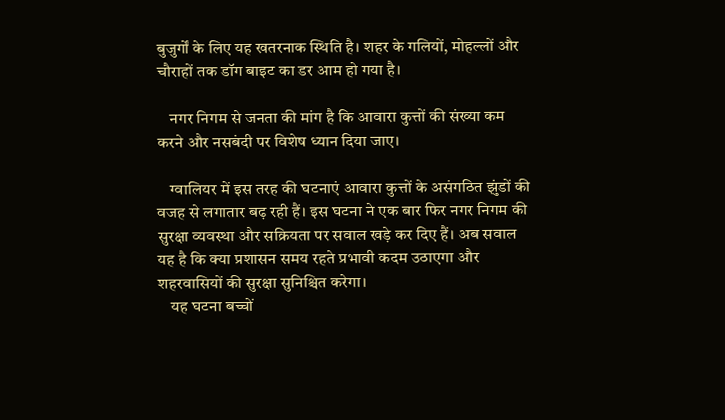बुजुर्गों के लिए यह खतरनाक स्थिति है। शहर के गलियों, मोहल्लों और चौराहों तक डॉग बाइट का डर आम हो गया है।

    नगर निगम से जनता की मांग है कि आवारा कुत्तों की संख्या कम करने और नसबंदी पर विशेष ध्यान दिया जाए।

    ग्वालियर में इस तरह की घटनाएं आवारा कुत्तों के असंगठित झुंडों की वजह से लगातार बढ़ रही हैं। इस घटना ने एक बार फिर नगर निगम की सुरक्षा व्यवस्था और सक्रियता पर सवाल खड़े कर दिए हैं। अब सवाल यह है कि क्या प्रशासन समय रहते प्रभावी कदम उठाएगा और शहरवासियों की सुरक्षा सुनिश्चित करेगा।
    यह घटना बच्चों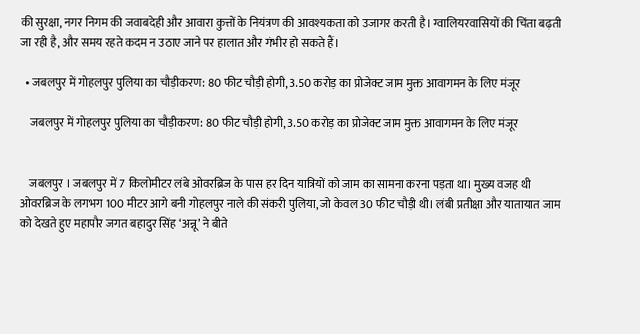की सुरक्षा, नगर निगम की जवाबदेही और आवारा कुत्तों के नियंत्रण की आवश्यकता को उजागर करती है। ग्वालियरवासियों की चिंता बढ़ती जा रही है, और समय रहते कदम न उठाए जाने पर हालात और गंभीर हो सकते हैं।

  • जबलपुर में गोहलपुर पुलिया का चौड़ीकरण: 80 फीट चौड़ी होगी, 3.50 करोड़ का प्रोजेक्ट जाम मुक्त आवागमन के लिए मंजूर

    जबलपुर में गोहलपुर पुलिया का चौड़ीकरण: 80 फीट चौड़ी होगी, 3.50 करोड़ का प्रोजेक्ट जाम मुक्त आवागमन के लिए मंजूर


    जबलपुर । जबलपुर में 7 किलोमीटर लंबे ओवरब्रिज के पास हर दिन यात्रियों को जाम का सामना करना पड़ता था। मुख्य वजह थी ओवरब्रिज के लगभग 100 मीटर आगे बनी गोहलपुर नाले की संकरी पुलिया, जो केवल 30 फीट चौड़ी थी। लंबी प्रतीक्षा और यातायात जाम को देखते हुए महापौर जगत बहादुर सिंह ‘अन्नू’ ने बीते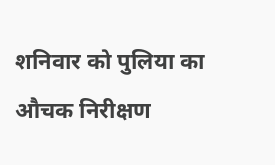शनिवार को पुलिया का औचक निरीक्षण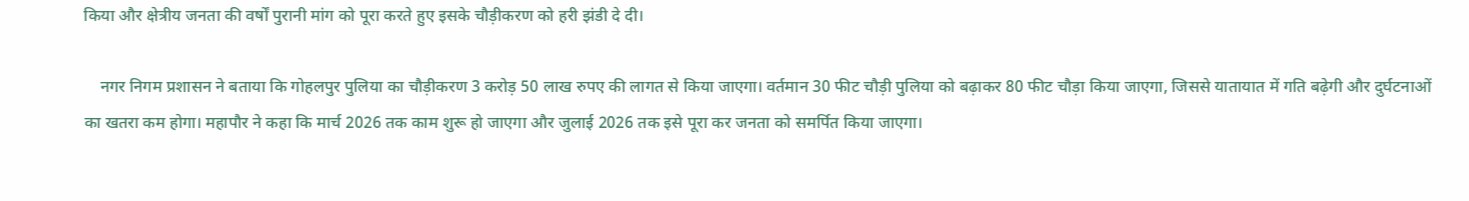किया और क्षेत्रीय जनता की वर्षों पुरानी मांग को पूरा करते हुए इसके चौड़ीकरण को हरी झंडी दे दी।

    नगर निगम प्रशासन ने बताया कि गोहलपुर पुलिया का चौड़ीकरण 3 करोड़ 50 लाख रुपए की लागत से किया जाएगा। वर्तमान 30 फीट चौड़ी पुलिया को बढ़ाकर 80 फीट चौड़ा किया जाएगा, जिससे यातायात में गति बढ़ेगी और दुर्घटनाओं का खतरा कम होगा। महापौर ने कहा कि मार्च 2026 तक काम शुरू हो जाएगा और जुलाई 2026 तक इसे पूरा कर जनता को समर्पित किया जाएगा।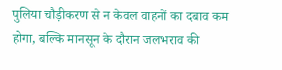पुलिया चौड़ीकरण से न केवल वाहनों का दबाव कम होगा, बल्कि मानसून के दौरान जलभराव की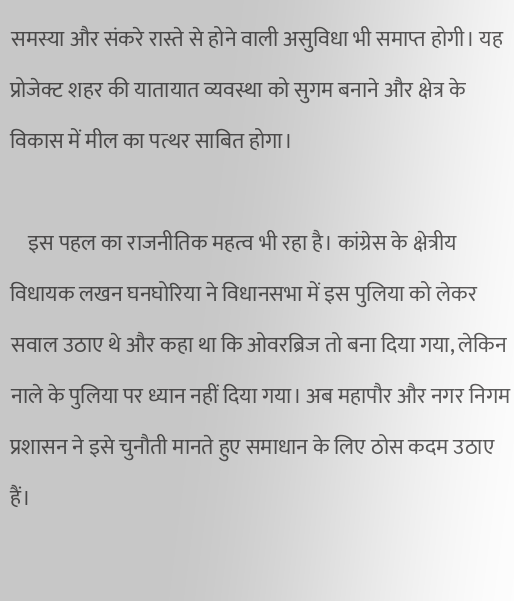समस्या और संकरे रास्ते से होने वाली असुविधा भी समाप्त होगी। यह प्रोजेक्ट शहर की यातायात व्यवस्था को सुगम बनाने और क्षेत्र के विकास में मील का पत्थर साबित होगा।

    इस पहल का राजनीतिक महत्व भी रहा है। कांग्रेस के क्षेत्रीय विधायक लखन घनघोरिया ने विधानसभा में इस पुलिया को लेकर सवाल उठाए थे और कहा था कि ओवरब्रिज तो बना दिया गया, लेकिन नाले के पुलिया पर ध्यान नहीं दिया गया। अब महापौर और नगर निगम प्रशासन ने इसे चुनौती मानते हुए समाधान के लिए ठोस कदम उठाए हैं।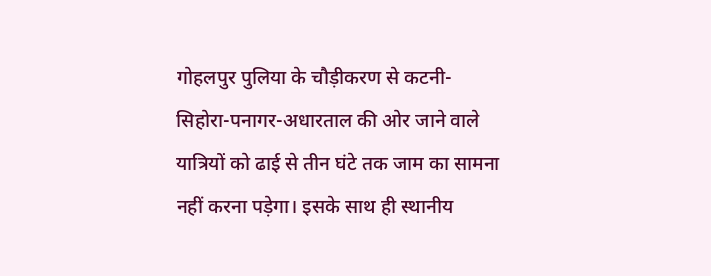गोहलपुर पुलिया के चौड़ीकरण से कटनी-सिहोरा-पनागर-अधारताल की ओर जाने वाले यात्रियों को ढाई से तीन घंटे तक जाम का सामना नहीं करना पड़ेगा। इसके साथ ही स्थानीय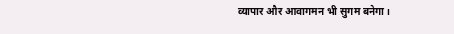व्यापार और आवागमन भी सुगम बनेगा।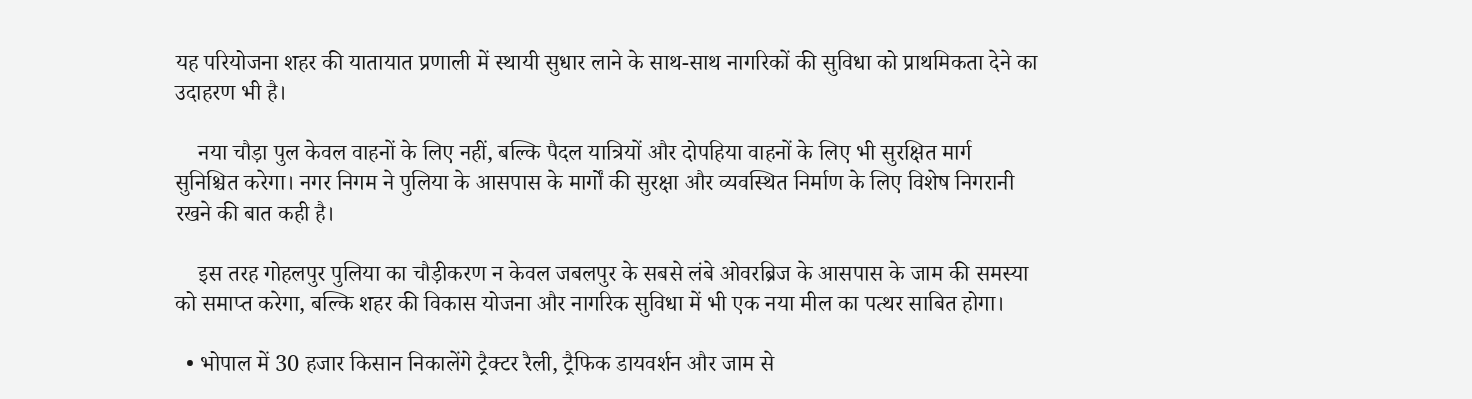यह परियोजना शहर की यातायात प्रणाली में स्थायी सुधार लाने के साथ-साथ नागरिकों की सुविधा को प्राथमिकता देने का उदाहरण भी है।

    नया चौड़ा पुल केवल वाहनों के लिए नहीं, बल्कि पैदल यात्रियों और दोपहिया वाहनों के लिए भी सुरक्षित मार्ग सुनिश्चित करेगा। नगर निगम ने पुलिया के आसपास के मार्गों की सुरक्षा और व्यवस्थित निर्माण के लिए विशेष निगरानी रखने की बात कही है।

    इस तरह गोहलपुर पुलिया का चौड़ीकरण न केवल जबलपुर के सबसे लंबे ओवरब्रिज के आसपास के जाम की समस्या को समाप्त करेगा, बल्कि शहर की विकास योजना और नागरिक सुविधा में भी एक नया मील का पत्थर साबित होगा।

  • भोपाल में 30 हजार किसान निकालेंगे ट्रैक्टर रैली, ट्रैफिक डायवर्शन और जाम से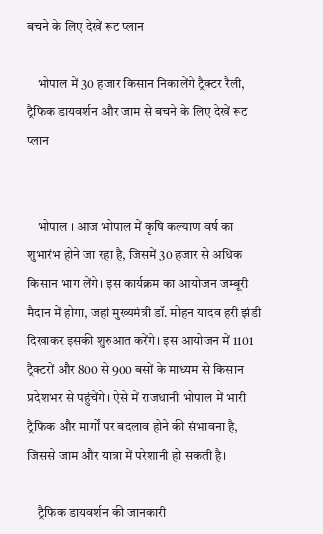बचने के लिए देखें रूट प्लान

    भोपाल में 30 हजार किसान निकालेंगे ट्रैक्टर रैली, ट्रैफिक डायवर्शन और जाम से बचने के लिए देखें रूट प्लान


    भोपाल । आज भोपाल में कृषि कल्याण वर्ष का शुभारंभ होने जा रहा है, जिसमें 30 हजार से अधिक किसान भाग लेंगे। इस कार्यक्रम का आयोजन जम्बूरी मैदान में होगा, जहां मुख्यमंत्री डॉ. मोहन यादव हरी झंडी दिखाकर इसकी शुरुआत करेंगे। इस आयोजन में 1101 ट्रैक्टरों और 800 से 900 बसों के माध्यम से किसान प्रदेशभर से पहुंचेंगे। ऐसे में राजधानी भोपाल में भारी ट्रैफिक और मार्गों पर बदलाव होने की संभावना है, जिससे जाम और यात्रा में परेशानी हो सकती है।

    ट्रैफिक डायवर्शन की जानकारी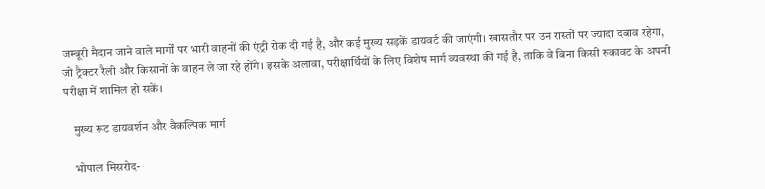जम्बूरी मैदान जाने वाले मार्गों पर भारी वाहनों की एंट्री रोक दी गई है, और कई मुख्य सड़कें डायवर्ट की जाएंगी। खासतौर पर उन रास्तों पर ज्यादा दबाव रहेगा, जो ट्रैक्टर रैली और किसानों के वाहन ले जा रहे होंगे। इसके अलावा, परीक्षार्थियों के लिए विशेष मार्ग व्यवस्था की गई है, ताकि वे बिना किसी रुकावट के अपनी परीक्षा में शामिल हो सकें।

    मुख्य रूट डायवर्शन और वैकल्पिक मार्ग

    भोपाल मिसरोद-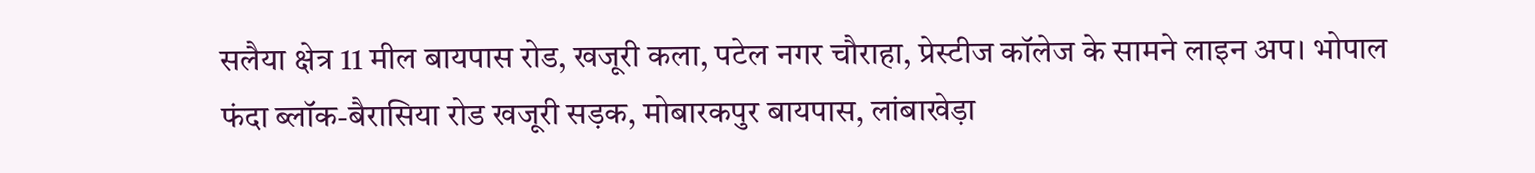सलैया क्षेत्र 11 मील बायपास रोड, खजूरी कला, पटेल नगर चौराहा, प्रेस्टीज कॉलेज के सामने लाइन अप। भोपाल फंदा ब्लॉक-बैरासिया रोड खजूरी सड़क, मोबारकपुर बायपास, लांबाखेड़ा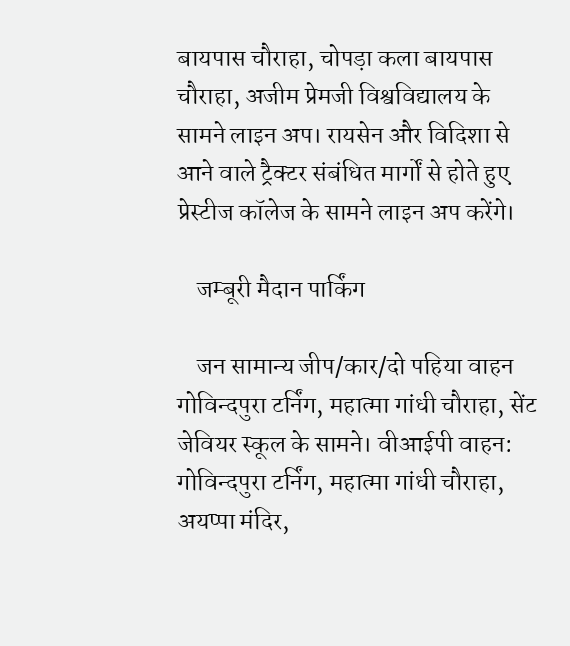बायपास चौराहा, चोपड़ा कला बायपास चौराहा, अजीम प्रेमजी विश्वविद्यालय के सामने लाइन अप। रायसेन और विदिशा से आने वाले ट्रैक्टर संबंधित मार्गों से होते हुए प्रेस्टीज कॉलेज के सामने लाइन अप करेंगे।

    जम्बूरी मैदान पार्किंग

    जन सामान्य जीप/कार/दो पहिया वाहन गोविन्दपुरा टर्निंग, महात्मा गांधी चौराहा, सेंट जेवियर स्कूल के सामने। वीआईपी वाहन: गोविन्दपुरा टर्निंग, महात्मा गांधी चौराहा, अयप्पा मंदिर,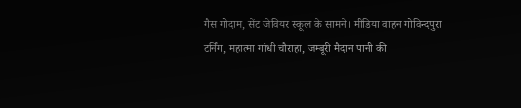गैस गोदाम, सेंट जेवियर स्कूल के सामने। मीडिया वाहन गोविन्दपुरा टर्निंग, महात्मा गांधी चौराहा, जम्बूरी मैदान पानी की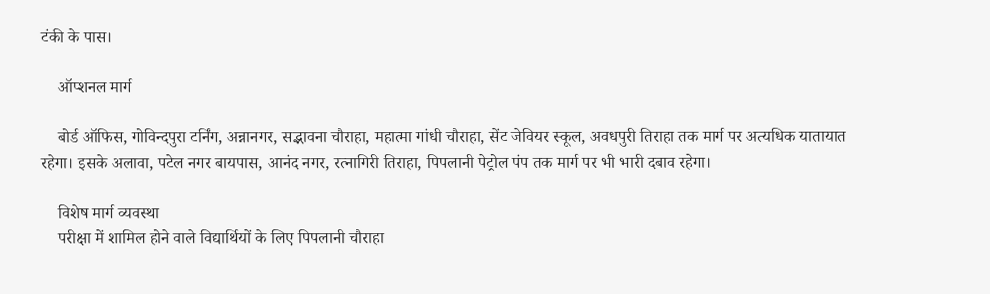टंकी के पास।

    ऑप्शनल मार्ग

    बोर्ड ऑफिस, गोविन्दपुरा टर्निंग, अन्नानगर, सद्भावना चौराहा, महात्मा गांधी चौराहा, सेंट जेवियर स्कूल, अवधपुरी तिराहा तक मार्ग पर अत्यधिक यातायात रहेगा। इसके अलावा, पटेल नगर बायपास, आनंद नगर, रत्नागिरी तिराहा, पिपलानी पेट्रोल पंप तक मार्ग पर भी भारी दबाव रहेगा।

    विशेष मार्ग व्यवस्था
    परीक्षा में शामिल होने वाले विद्यार्थियों के लिए पिपलानी चौराहा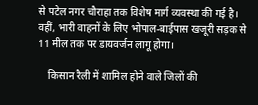से पटेल नगर चौराहा तक विशेष मार्ग व्यवस्था की गई है। वहीं, भारी वाहनों के लिए भोपाल-बाईपास खजूरी सड़क से 11 मील तक पर डायवर्जन लागू होगा।

    किसान रैली में शामिल होने वाले जिलों की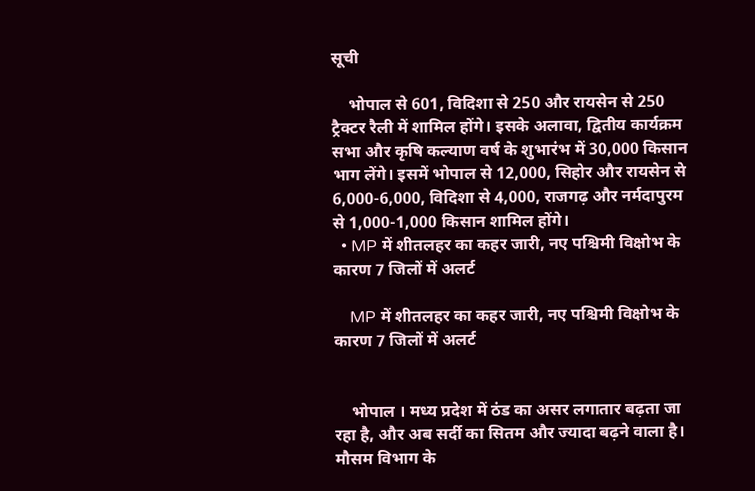सूची

    भोपाल से 601, विदिशा से 250 और रायसेन से 250 ट्रैक्टर रैली में शामिल होंगे। इसके अलावा, द्वितीय कार्यक्रम सभा और कृषि कल्याण वर्ष के शुभारंभ में 30,000 किसान भाग लेंगे। इसमें भोपाल से 12,000, सिहोर और रायसेन से 6,000-6,000, विदिशा से 4,000, राजगढ़ और नर्मदापुरम से 1,000-1,000 किसान शामिल होंगे।
  • MP में शीतलहर का कहर जारी, नए पश्चिमी विक्षोभ के कारण 7 जिलों में अलर्ट

    MP में शीतलहर का कहर जारी, नए पश्चिमी विक्षोभ के कारण 7 जिलों में अलर्ट


    भोपाल । मध्य प्रदेश में ठंड का असर लगातार बढ़ता जा रहा है, और अब सर्दी का सितम और ज्यादा बढ़ने वाला है। मौसम विभाग के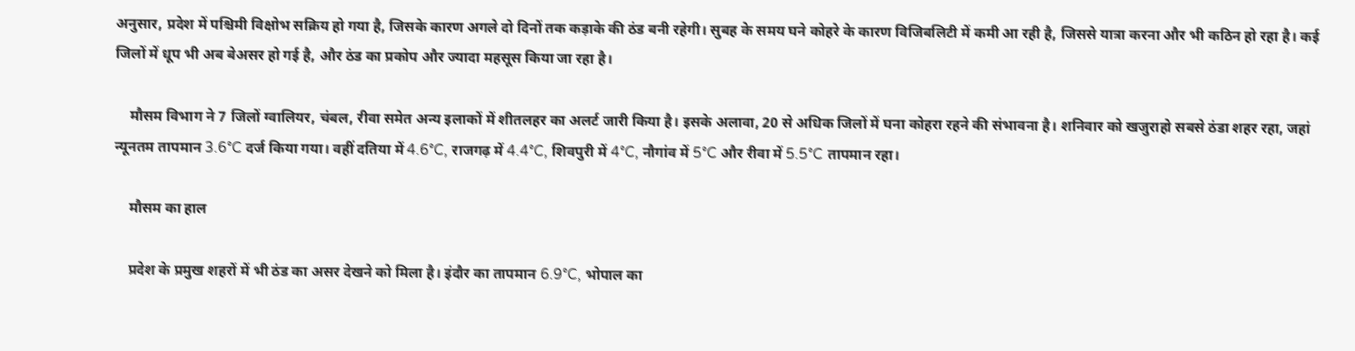अनुसार, प्रदेश में पश्चिमी विक्षोभ सक्रिय हो गया है, जिसके कारण अगले दो दिनों तक कड़ाके की ठंड बनी रहेगी। सुबह के समय घने कोहरे के कारण विजिबलिटी में कमी आ रही है, जिससे यात्रा करना और भी कठिन हो रहा है। कई जिलों में धूप भी अब बेअसर हो गई है, और ठंड का प्रकोप और ज्यादा महसूस किया जा रहा है।

    मौसम विभाग ने 7 जिलों ग्वालियर, चंबल, रीवा समेत अन्य इलाकों में शीतलहर का अलर्ट जारी किया है। इसके अलावा, 20 से अधिक जिलों में घना कोहरा रहने की संभावना है। शनिवार को खजुराहो सबसे ठंडा शहर रहा, जहां न्यूनतम तापमान 3.6°C दर्ज किया गया। वहीं दतिया में 4.6°C, राजगढ़ में 4.4°C, शिवपुरी में 4°C, नौगांव में 5°C और रीवा में 5.5°C तापमान रहा।

    मौसम का हाल

    प्रदेश के प्रमुख शहरों में भी ठंड का असर देखने को मिला है। इंदौर का तापमान 6.9°C, भोपाल का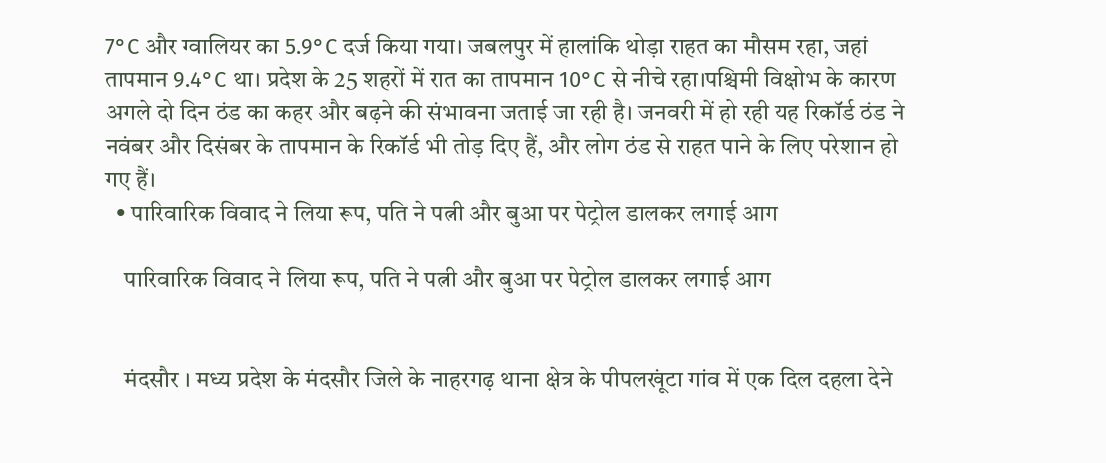7°C और ग्वालियर का 5.9°C दर्ज किया गया। जबलपुर में हालांकि थोड़ा राहत का मौसम रहा, जहां तापमान 9.4°C था। प्रदेश के 25 शहरों में रात का तापमान 10°C से नीचे रहा।पश्चिमी विक्षोभ के कारण अगले दो दिन ठंड का कहर और बढ़ने की संभावना जताई जा रही है। जनवरी में हो रही यह रिकॉर्ड ठंड ने नवंबर और दिसंबर के तापमान के रिकॉर्ड भी तोड़ दिए हैं, और लोग ठंड से राहत पाने के लिए परेशान हो गए हैं।
  • पारिवारिक विवाद ने लिया रूप, पति ने पत्नी और बुआ पर पेट्रोल डालकर लगाई आग

    पारिवारिक विवाद ने लिया रूप, पति ने पत्नी और बुआ पर पेट्रोल डालकर लगाई आग


    मंदसौर । मध्य प्रदेश के मंदसौर जिले के नाहरगढ़ थाना क्षेत्र के पीपलखूंटा गांव में एक दिल दहला देने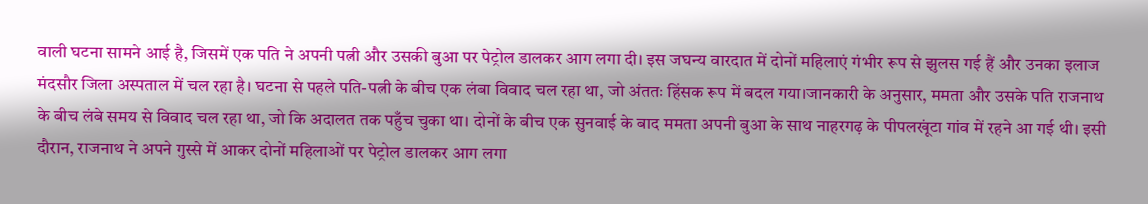वाली घटना सामने आई है, जिसमें एक पति ने अपनी पत्नी और उसकी बुआ पर पेट्रोल डालकर आग लगा दी। इस जघन्य वारदात में दोनों महिलाएं गंभीर रूप से झुलस गई हैं और उनका इलाज मंदसौर जिला अस्पताल में चल रहा है। घटना से पहले पति-पत्नी के बीच एक लंबा विवाद चल रहा था, जो अंततः हिंसक रूप में बदल गया।जानकारी के अनुसार, ममता और उसके पति राजनाथ के बीच लंबे समय से विवाद चल रहा था, जो कि अदालत तक पहुँच चुका था। दोनों के बीच एक सुनवाई के बाद ममता अपनी बुआ के साथ नाहरगढ़ के पीपलखूंटा गांव में रहने आ गई थी। इसी दौरान, राजनाथ ने अपने गुस्से में आकर दोनों महिलाओं पर पेट्रोल डालकर आग लगा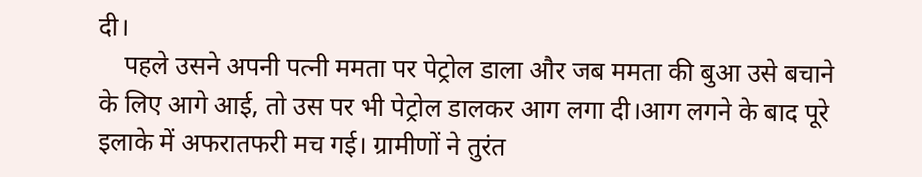दी।
    पहले उसने अपनी पत्नी ममता पर पेट्रोल डाला और जब ममता की बुआ उसे बचाने के लिए आगे आई, तो उस पर भी पेट्रोल डालकर आग लगा दी।आग लगने के बाद पूरे इलाके में अफरातफरी मच गई। ग्रामीणों ने तुरंत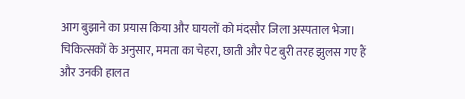आग बुझाने का प्रयास किया और घायलों को मंदसौर जिला अस्पताल भेजा। चिकित्सकों के अनुसार, ममता का चेहरा, छाती और पेट बुरी तरह झुलस गए हैं और उनकी हालत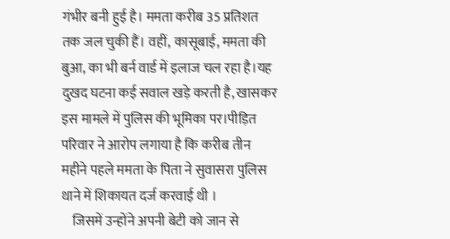गंभीर बनी हुई है। ममता करीब 35 प्रतिशत तक जल चुकी हैं। वहीं, कासूबाई, ममता की बुआ, का भी बर्न वार्ड में इलाज चल रहा है।यह दुखद घटना कई सवाल खड़े करती है, खासकर इस मामले में पुलिस की भूमिका पर।पीड़ित परिवार ने आरोप लगाया है कि करीब तीन महीने पहले ममता के पिता ने सुवासरा पुलिस थाने में शिकायत दर्ज करवाई थी ।
    जिसमें उन्होंने अपनी बेटी को जान से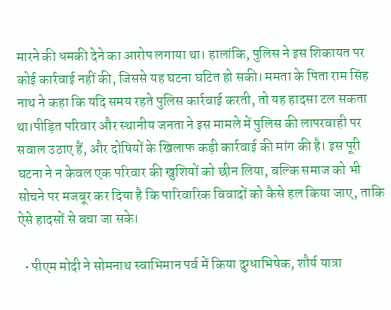मारने की धमकी देने का आरोप लगाया था। हालांकि, पुलिस ने इस शिकायत पर कोई कार्रवाई नहीं की, जिससे यह घटना घटित हो सकी। ममता के पिता राम सिंह नाथ ने कहा कि यदि समय रहते पुलिस कार्रवाई करती, तो यह हादसा टल सकता था।पीड़ित परिवार और स्थानीय जनता ने इस मामले में पुलिस की लापरवाही पर सवाल उठाए हैं, और दोषियों के खिलाफ कड़ी कार्रवाई की मांग की है। इस पूरी घटना ने न केवल एक परिवार की खुशियों को छीन लिया, बल्कि समाज को भी सोचने पर मजबूर कर दिया है कि पारिवारिक विवादों को कैसे हल किया जाए, ताकि ऐसे हादसों से बचा जा सके।

  • पीएम मोदी ने सोमनाथ स्वाभिमान पर्व में किया दुग्धाभिषेक, शौर्य यात्रा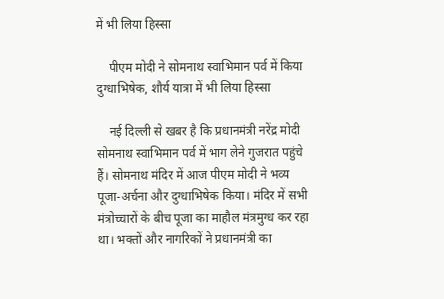में भी लिया हिस्सा

    पीएम मोदी ने सोमनाथ स्वाभिमान पर्व में किया दुग्धाभिषेक, शौर्य यात्रा में भी लिया हिस्सा

    नई दिल्ली से खबर है कि प्रधानमंत्री नरेंद्र मोदी सोमनाथ स्वाभिमान पर्व में भाग लेने गुजरात पहुंचे हैं। सोमनाथ मंदिर में आज पीएम मोदी ने भव्य पूजा-अर्चना और दुग्धाभिषेक किया। मंदिर में सभी मंत्रोच्चारों के बीच पूजा का माहौल मंत्रमुग्ध कर रहा था। भक्तों और नागरिकों ने प्रधानमंत्री का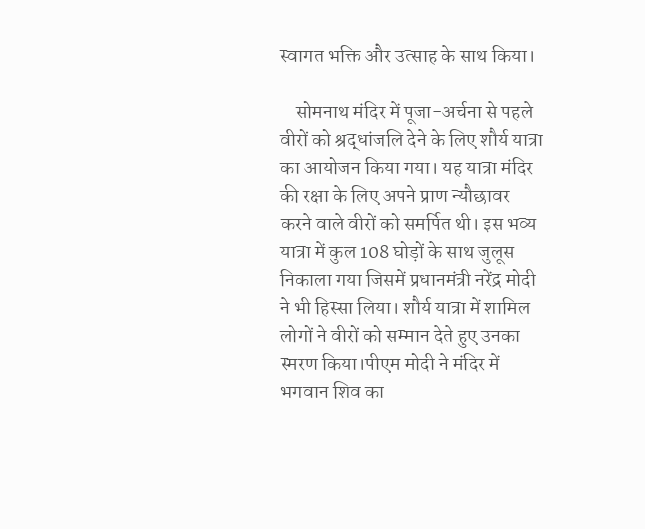स्वागत भक्ति और उत्साह के साथ किया।

    सोमनाथ मंदिर में पूजा-अर्चना से पहले वीरों को श्रद्धांजलि देने के लिए शौर्य यात्रा का आयोजन किया गया। यह यात्रा मंदिर की रक्षा के लिए अपने प्राण न्यौछावर करने वाले वीरों को समर्पित थी। इस भव्य यात्रा में कुल 108 घोड़ों के साथ जुलूस निकाला गया जिसमें प्रधानमंत्री नरेंद्र मोदी ने भी हिस्सा लिया। शौर्य यात्रा में शामिल लोगों ने वीरों को सम्मान देते हुए उनका स्मरण किया।पीएम मोदी ने मंदिर में भगवान शिव का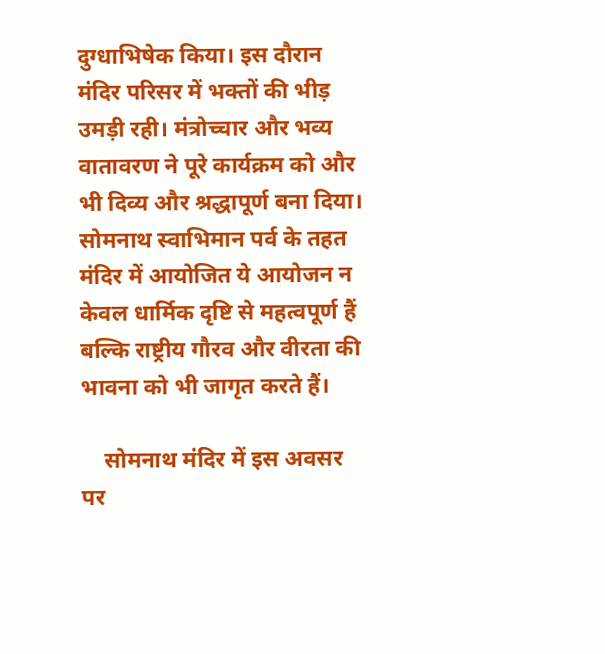दुग्धाभिषेक किया। इस दौरान मंदिर परिसर में भक्तों की भीड़ उमड़ी रही। मंत्रोच्चार और भव्य वातावरण ने पूरे कार्यक्रम को और भी दिव्य और श्रद्धापूर्ण बना दिया। सोमनाथ स्वाभिमान पर्व के तहत मंदिर में आयोजित ये आयोजन न केवल धार्मिक दृष्टि से महत्वपूर्ण हैं बल्कि राष्ट्रीय गौरव और वीरता की भावना को भी जागृत करते हैं।

    सोमनाथ मंदिर में इस अवसर पर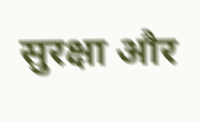सुरक्षा और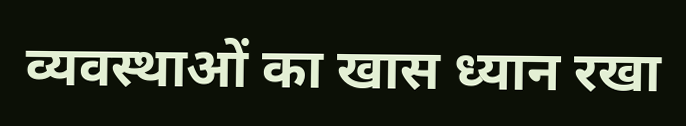व्यवस्थाओं का खास ध्यान रखा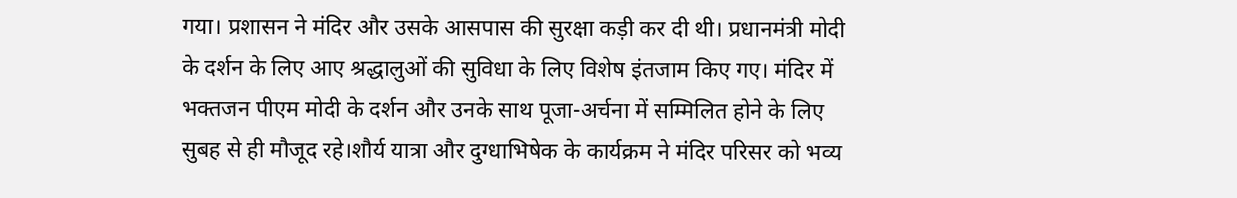गया। प्रशासन ने मंदिर और उसके आसपास की सुरक्षा कड़ी कर दी थी। प्रधानमंत्री मोदी के दर्शन के लिए आए श्रद्धालुओं की सुविधा के लिए विशेष इंतजाम किए गए। मंदिर में भक्तजन पीएम मोदी के दर्शन और उनके साथ पूजा-अर्चना में सम्मिलित होने के लिए सुबह से ही मौजूद रहे।शौर्य यात्रा और दुग्धाभिषेक के कार्यक्रम ने मंदिर परिसर को भव्य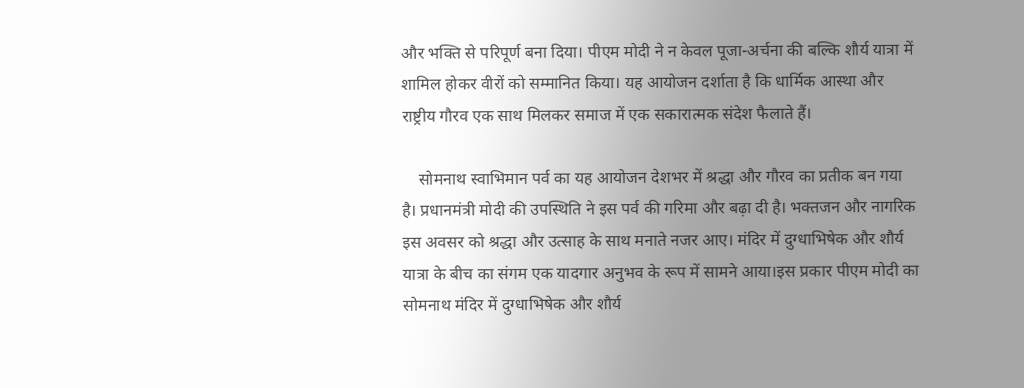और भक्ति से परिपूर्ण बना दिया। पीएम मोदी ने न केवल पूजा-अर्चना की बल्कि शौर्य यात्रा में शामिल होकर वीरों को सम्मानित किया। यह आयोजन दर्शाता है कि धार्मिक आस्था और राष्ट्रीय गौरव एक साथ मिलकर समाज में एक सकारात्मक संदेश फैलाते हैं।

    सोमनाथ स्वाभिमान पर्व का यह आयोजन देशभर में श्रद्धा और गौरव का प्रतीक बन गया है। प्रधानमंत्री मोदी की उपस्थिति ने इस पर्व की गरिमा और बढ़ा दी है। भक्तजन और नागरिक इस अवसर को श्रद्धा और उत्साह के साथ मनाते नजर आए। मंदिर में दुग्धाभिषेक और शौर्य यात्रा के बीच का संगम एक यादगार अनुभव के रूप में सामने आया।इस प्रकार पीएम मोदी का सोमनाथ मंदिर में दुग्धाभिषेक और शौर्य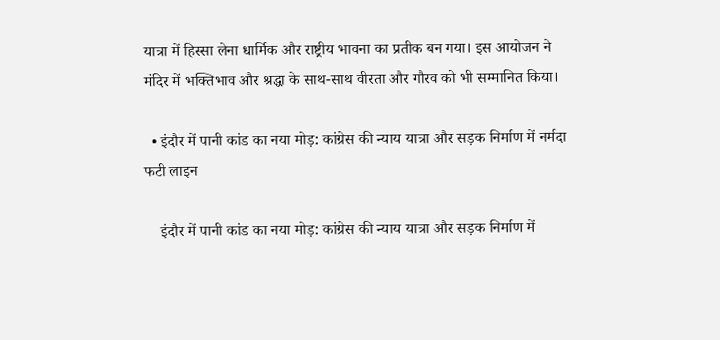यात्रा में हिस्सा लेना धार्मिक और राष्ट्रीय भावना का प्रतीक बन गया। इस आयोजन ने मंदिर में भक्तिभाव और श्रद्धा के साथ-साथ वीरता और गौरव को भी सम्मानित किया।

  • इंदौर में पानी कांड का नया मोड़: कांग्रेस की न्याय यात्रा और सड़क निर्माण में नर्मदा फटी लाइन

    इंदौर में पानी कांड का नया मोड़: कांग्रेस की न्याय यात्रा और सड़क निर्माण में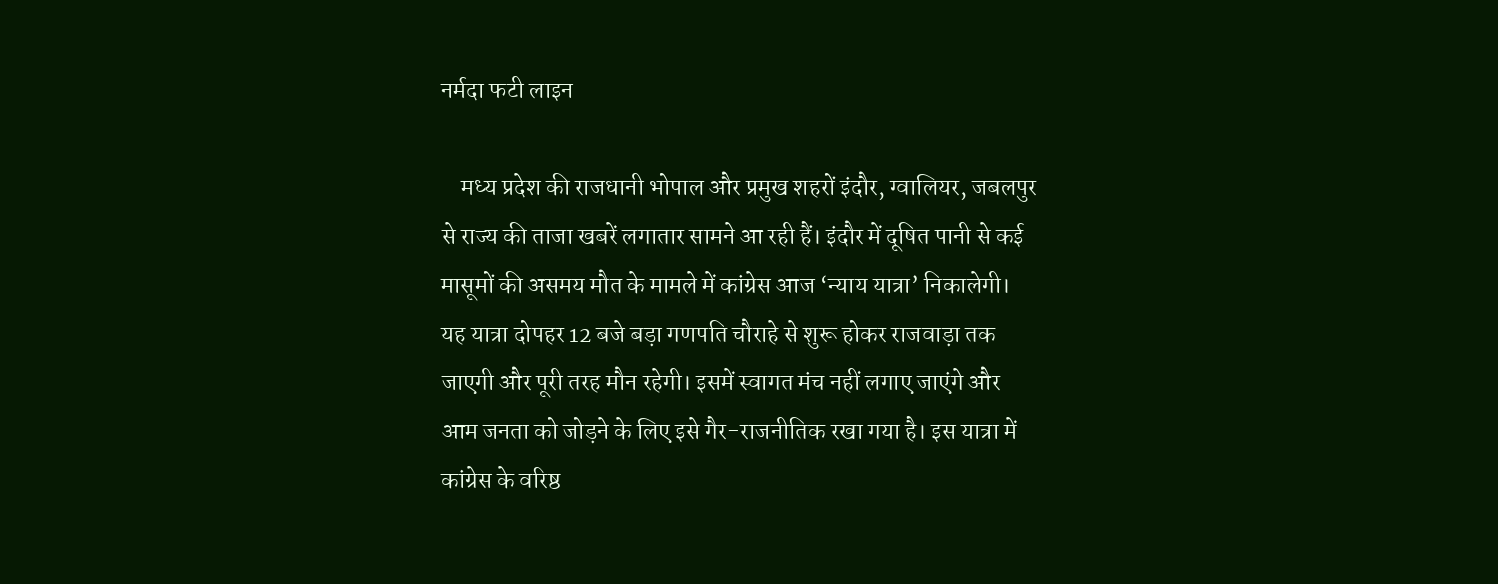नर्मदा फटी लाइन

    मध्य प्रदेश की राजधानी भोपाल और प्रमुख शहरों इंदौर, ग्वालियर, जबलपुर से राज्य की ताजा खबरें लगातार सामने आ रही हैं। इंदौर में दूषित पानी से कई मासूमों की असमय मौत के मामले में कांग्रेस आज ‘न्याय यात्रा’ निकालेगी। यह यात्रा दोपहर 12 बजे बड़ा गणपति चौराहे से शुरू होकर राजवाड़ा तक जाएगी और पूरी तरह मौन रहेगी। इसमें स्वागत मंच नहीं लगाए जाएंगे और आम जनता को जोड़ने के लिए इसे गैर-राजनीतिक रखा गया है। इस यात्रा में कांग्रेस के वरिष्ठ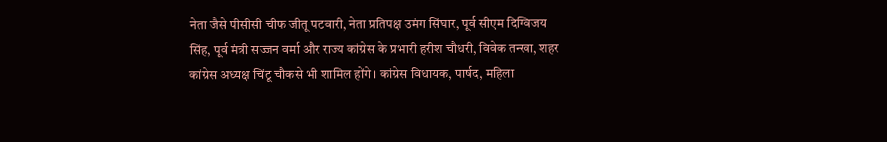नेता जैसे पीसीसी चीफ जीतू पटवारी, नेता प्रतिपक्ष उमंग सिंघार, पूर्व सीएम दिग्विजय सिंह, पूर्व मंत्री सज्जन वर्मा और राज्य कांग्रेस के प्रभारी हरीश चौधरी, विवेक तन्खा, शहर कांग्रेस अध्यक्ष चिंटू चौकसे भी शामिल होंगे। कांग्रेस विधायक, पार्षद, महिला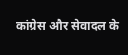कांग्रेस और सेवादल के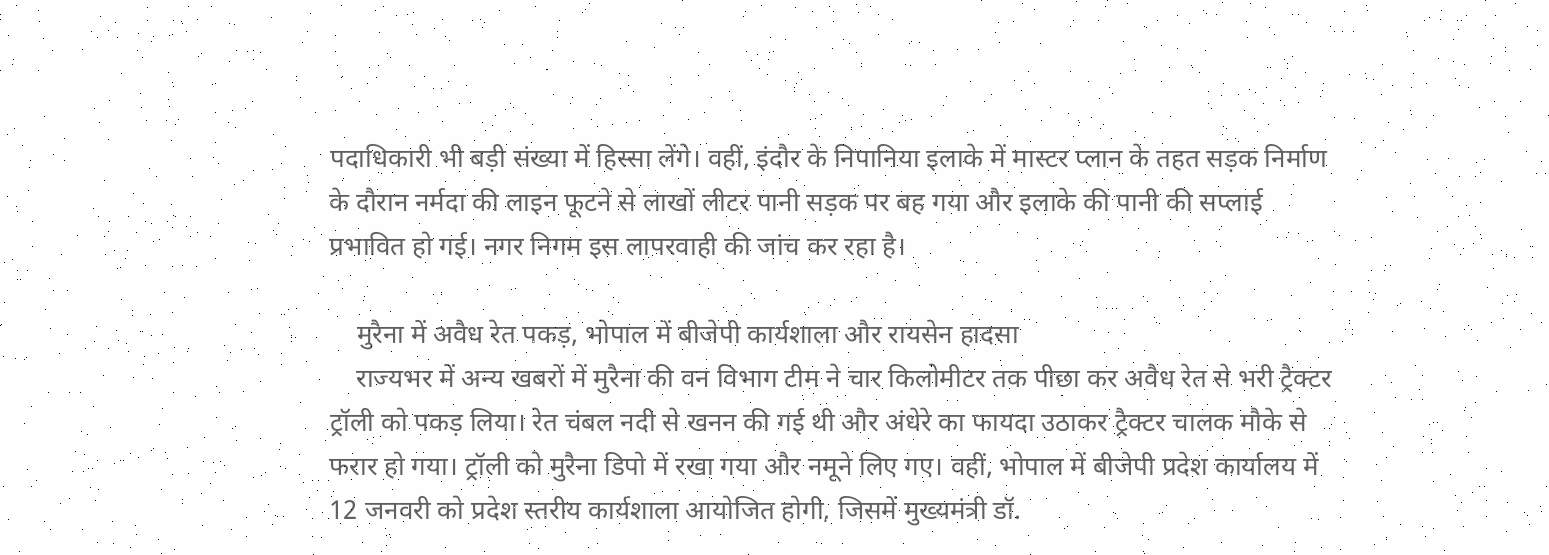पदाधिकारी भी बड़ी संख्या में हिस्सा लेंगे। वहीं, इंदौर के निपानिया इलाके में मास्टर प्लान के तहत सड़क निर्माण के दौरान नर्मदा की लाइन फूटने से लाखों लीटर पानी सड़क पर बह गया और इलाके की पानी की सप्लाई प्रभावित हो गई। नगर निगम इस लापरवाही की जांच कर रहा है।

    मुरैना में अवैध रेत पकड़, भोपाल में बीजेपी कार्यशाला और रायसेन हादसा
    राज्यभर में अन्य खबरों में मुरैना की वन विभाग टीम ने चार किलोमीटर तक पीछा कर अवैध रेत से भरी ट्रैक्टर ट्रॉली को पकड़ लिया। रेत चंबल नदी से खनन की गई थी और अंधेरे का फायदा उठाकर ट्रैक्टर चालक मौके से फरार हो गया। ट्रॉली को मुरैना डिपो में रखा गया और नमूने लिए गए। वहीं, भोपाल में बीजेपी प्रदेश कार्यालय में 12 जनवरी को प्रदेश स्तरीय कार्यशाला आयोजित होगी, जिसमें मुख्यमंत्री डॉ.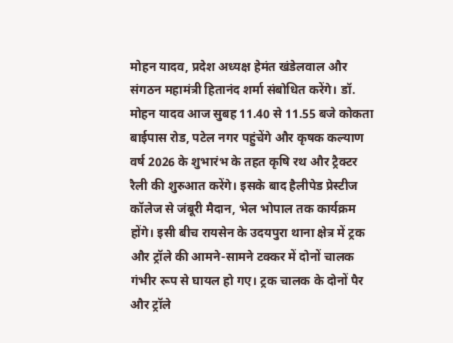मोहन यादव, प्रदेश अध्यक्ष हेमंत खंडेलवाल और संगठन महामंत्री हितानंद शर्मा संबोधित करेंगे। डॉ. मोहन यादव आज सुबह 11.40 से 11.55 बजे कोकता बाईपास रोड, पटेल नगर पहुंचेंगे और कृषक कल्याण वर्ष 2026 के शुभारंभ के तहत कृषि रथ और ट्रैक्टर रैली की शुरुआत करेंगे। इसके बाद हैलीपेड प्रेस्टीज कॉलेज से जंबूरी मैदान, भेल भोपाल तक कार्यक्रम होंगे। इसी बीच रायसेन के उदयपुरा थाना क्षेत्र में ट्रक और ट्रॉले की आमने-सामने टक्कर में दोनों चालक गंभीर रूप से घायल हो गए। ट्रक चालक के दोनों पैर और ट्रॉले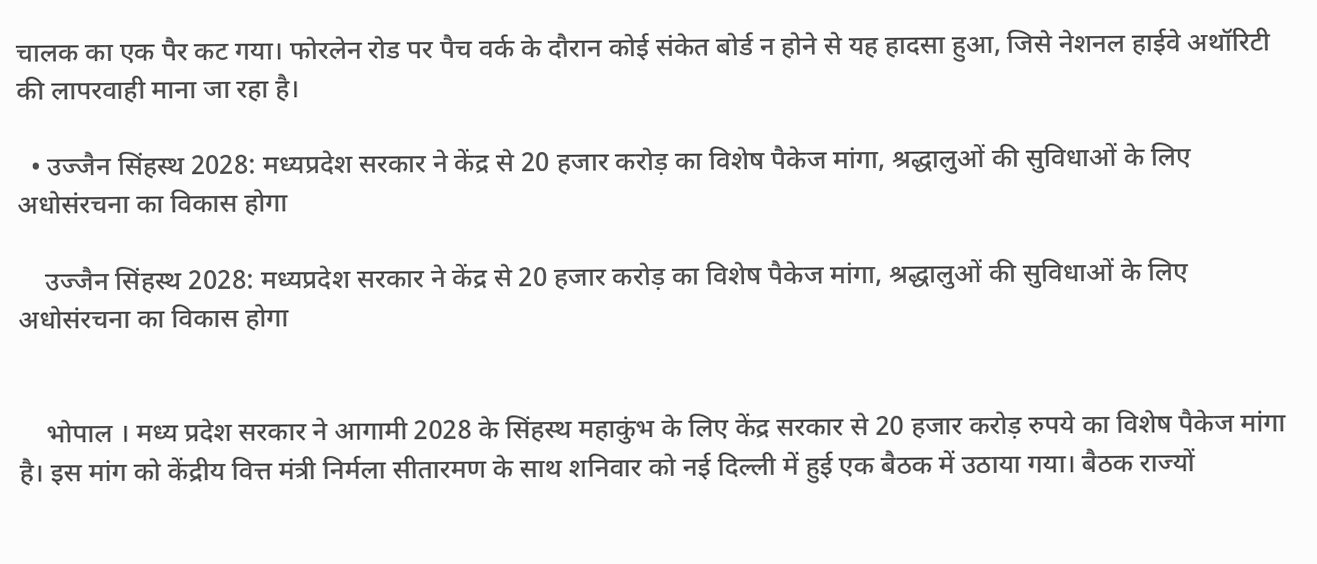चालक का एक पैर कट गया। फोरलेन रोड पर पैच वर्क के दौरान कोई संकेत बोर्ड न होने से यह हादसा हुआ, जिसे नेशनल हाईवे अथॉरिटी की लापरवाही माना जा रहा है।

  • उज्जैन सिंहस्थ 2028: मध्यप्रदेश सरकार ने केंद्र से 20 हजार करोड़ का विशेष पैकेज मांगा, श्रद्धालुओं की सुविधाओं के लिए अधोसंरचना का विकास होगा

    उज्जैन सिंहस्थ 2028: मध्यप्रदेश सरकार ने केंद्र से 20 हजार करोड़ का विशेष पैकेज मांगा, श्रद्धालुओं की सुविधाओं के लिए अधोसंरचना का विकास होगा


    भोपाल । मध्य प्रदेश सरकार ने आगामी 2028 के सिंहस्थ महाकुंभ के लिए केंद्र सरकार से 20 हजार करोड़ रुपये का विशेष पैकेज मांगा है। इस मांग को केंद्रीय वित्त मंत्री निर्मला सीतारमण के साथ शनिवार को नई दिल्ली में हुई एक बैठक में उठाया गया। बैठक राज्यों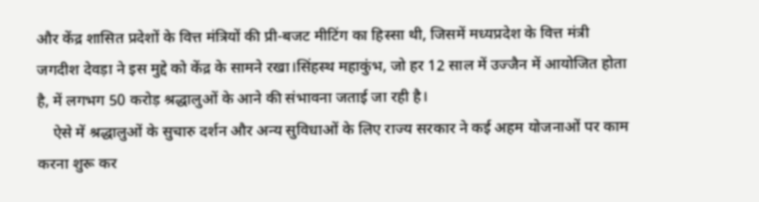और केंद्र शासित प्रदेशों के वित्त मंत्रियों की प्री-बजट मीटिंग का हिस्सा थी, जिसमें मध्यप्रदेश के वित्त मंत्री जगदीश देवड़ा ने इस मुद्दे को केंद्र के सामने रखा।सिंहस्थ महाकुंभ, जो हर 12 साल में उज्जैन में आयोजित होता है, में लगभग 50 करोड़ श्रद्धालुओं के आने की संभावना जताई जा रही है।
    ऐसे में श्रद्धालुओं के सुचारु दर्शन और अन्य सुविधाओं के लिए राज्य सरकार ने कई अहम योजनाओं पर काम करना शुरू कर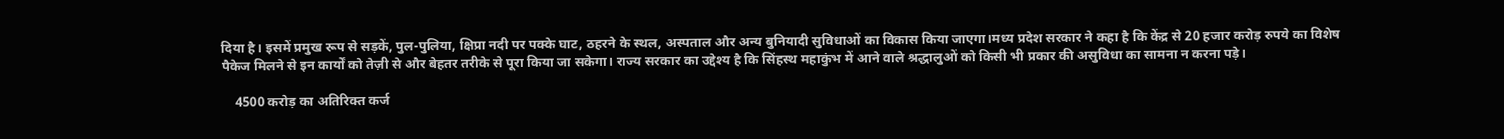दिया है। इसमें प्रमुख रूप से सड़कें, पुल-पुलिया, क्षिप्रा नदी पर पक्के घाट, ठहरने के स्थल, अस्पताल और अन्य बुनियादी सुविधाओं का विकास किया जाएगा।मध्य प्रदेश सरकार ने कहा है कि केंद्र से 20 हजार करोड़ रुपये का विशेष पैकेज मिलने से इन कार्यों को तेज़ी से और बेहतर तरीके से पूरा किया जा सकेगा। राज्य सरकार का उद्देश्य है कि सिंहस्थ महाकुंभ में आने वाले श्रद्धालुओं को किसी भी प्रकार की असुविधा का सामना न करना पड़े।

    4500 करोड़ का अतिरिक्त कर्ज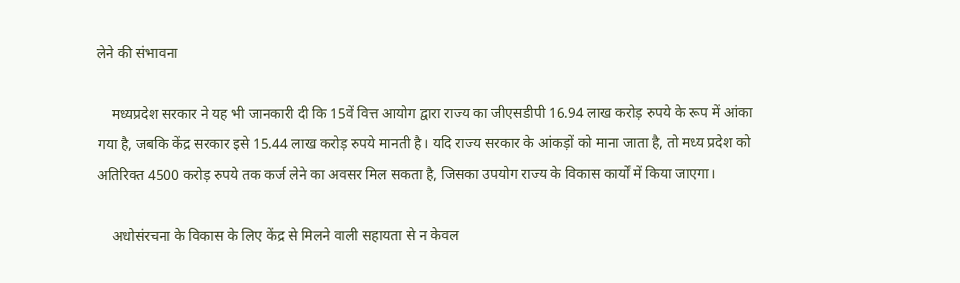लेने की संभावना

    मध्यप्रदेश सरकार ने यह भी जानकारी दी कि 15वें वित्त आयोग द्वारा राज्य का जीएसडीपी 16.94 लाख करोड़ रुपये के रूप में आंका गया है, जबकि केंद्र सरकार इसे 15.44 लाख करोड़ रुपये मानती है। यदि राज्य सरकार के आंकड़ों को माना जाता है, तो मध्य प्रदेश को अतिरिक्त 4500 करोड़ रुपये तक कर्ज लेने का अवसर मिल सकता है, जिसका उपयोग राज्य के विकास कार्यों में किया जाएगा।

    अधोसंरचना के विकास के लिए केंद्र से मिलने वाली सहायता से न केवल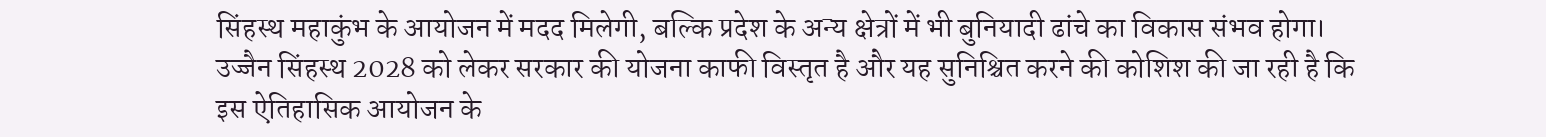सिंहस्थ महाकुंभ के आयोजन में मदद मिलेगी, बल्कि प्रदेश के अन्य क्षेत्रों में भी बुनियादी ढांचे का विकास संभव होगा। उज्जैन सिंहस्थ 2028 को लेकर सरकार की योजना काफी विस्तृत है और यह सुनिश्चित करने की कोशिश की जा रही है कि इस ऐतिहासिक आयोजन के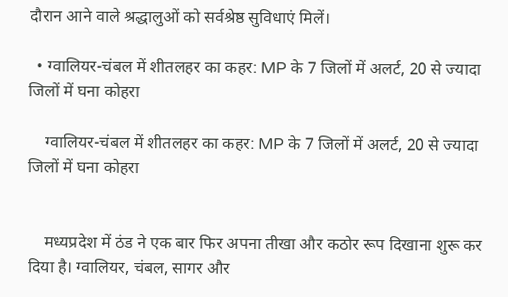दौरान आने वाले श्रद्धालुओं को सर्वश्रेष्ठ सुविधाएं मिलें।

  • ग्वालियर-चंबल में शीतलहर का कहर: MP के 7 जिलों में अलर्ट, 20 से ज्यादा जिलों में घना कोहरा

    ग्वालियर-चंबल में शीतलहर का कहर: MP के 7 जिलों में अलर्ट, 20 से ज्यादा जिलों में घना कोहरा


    मध्यप्रदेश में ठंड ने एक बार फिर अपना तीखा और कठोर रूप दिखाना शुरू कर दिया है। ग्वालियर, चंबल, सागर और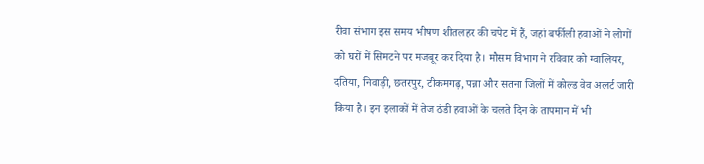रीवा संभाग इस समय भीषण शीतलहर की चपेट में हैं, जहां बर्फीली हवाओं ने लोगों को घरों में सिमटने पर मजबूर कर दिया है। मौसम विभाग ने रविवार को ग्वालियर, दतिया, निवाड़ी, छतरपुर, टीकमगढ़, पन्ना और सतना जिलों में कोल्ड वेव अलर्ट जारी किया है। इन इलाकों में तेज ठंडी हवाओं के चलते दिन के तापमान में भी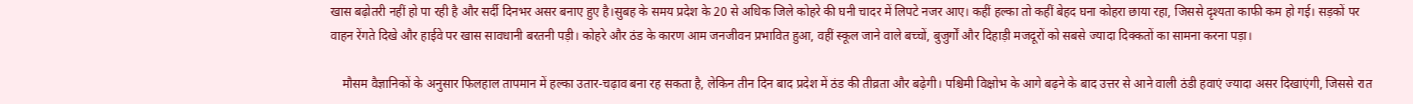खास बढ़ोतरी नहीं हो पा रही है और सर्दी दिनभर असर बनाए हुए है।सुबह के समय प्रदेश के 20 से अधिक जिले कोहरे की घनी चादर में लिपटे नजर आए। कहीं हल्का तो कहीं बेहद घना कोहरा छाया रहा, जिससे दृश्यता काफी कम हो गई। सड़कों पर वाहन रेंगते दिखे और हाईवे पर खास सावधानी बरतनी पड़ी। कोहरे और ठंड के कारण आम जनजीवन प्रभावित हुआ, वहीं स्कूल जाने वाले बच्चों, बुजुर्गों और दिहाड़ी मजदूरों को सबसे ज्यादा दिक्कतों का सामना करना पड़ा।

    मौसम वैज्ञानिकों के अनुसार फिलहाल तापमान में हल्का उतार-चढ़ाव बना रह सकता है, लेकिन तीन दिन बाद प्रदेश में ठंड की तीव्रता और बढ़ेगी। पश्चिमी विक्षोभ के आगे बढ़ने के बाद उत्तर से आने वाली ठंडी हवाएं ज्यादा असर दिखाएंगी, जिससे रात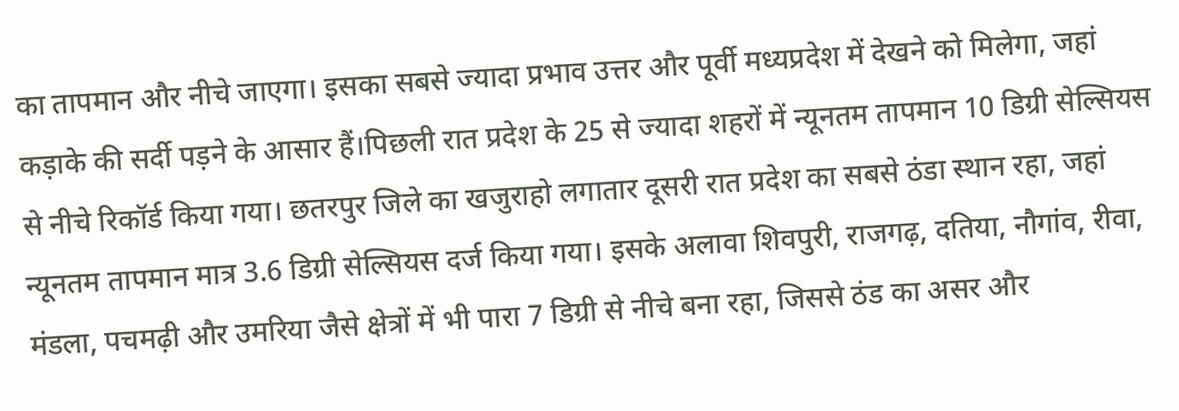का तापमान और नीचे जाएगा। इसका सबसे ज्यादा प्रभाव उत्तर और पूर्वी मध्यप्रदेश में देखने को मिलेगा, जहां कड़ाके की सर्दी पड़ने के आसार हैं।पिछली रात प्रदेश के 25 से ज्यादा शहरों में न्यूनतम तापमान 10 डिग्री सेल्सियस से नीचे रिकॉर्ड किया गया। छतरपुर जिले का खजुराहो लगातार दूसरी रात प्रदेश का सबसे ठंडा स्थान रहा, जहां न्यूनतम तापमान मात्र 3.6 डिग्री सेल्सियस दर्ज किया गया। इसके अलावा शिवपुरी, राजगढ़, दतिया, नौगांव, रीवा, मंडला, पचमढ़ी और उमरिया जैसे क्षेत्रों में भी पारा 7 डिग्री से नीचे बना रहा, जिससे ठंड का असर और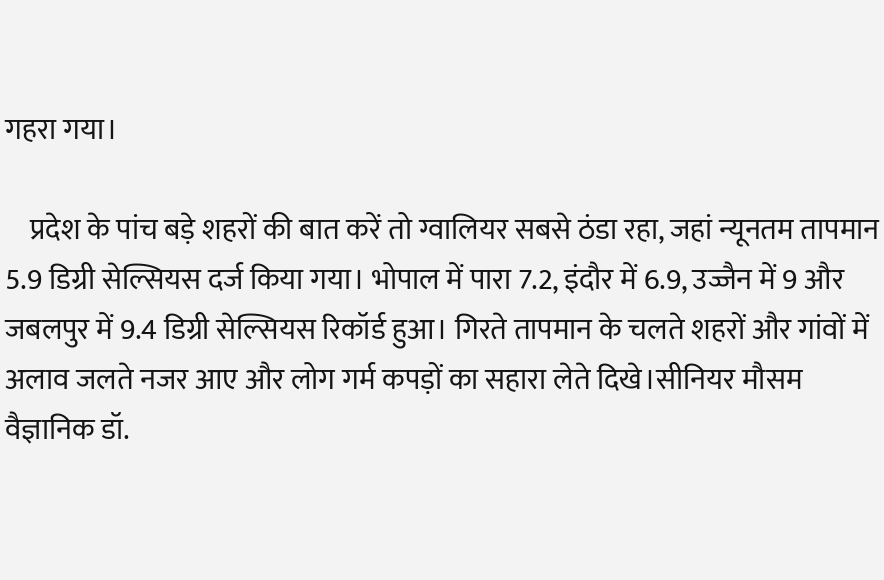गहरा गया।

    प्रदेश के पांच बड़े शहरों की बात करें तो ग्वालियर सबसे ठंडा रहा, जहां न्यूनतम तापमान 5.9 डिग्री सेल्सियस दर्ज किया गया। भोपाल में पारा 7.2, इंदौर में 6.9, उज्जैन में 9 और जबलपुर में 9.4 डिग्री सेल्सियस रिकॉर्ड हुआ। गिरते तापमान के चलते शहरों और गांवों में अलाव जलते नजर आए और लोग गर्म कपड़ों का सहारा लेते दिखे।सीनियर मौसम वैज्ञानिक डॉ.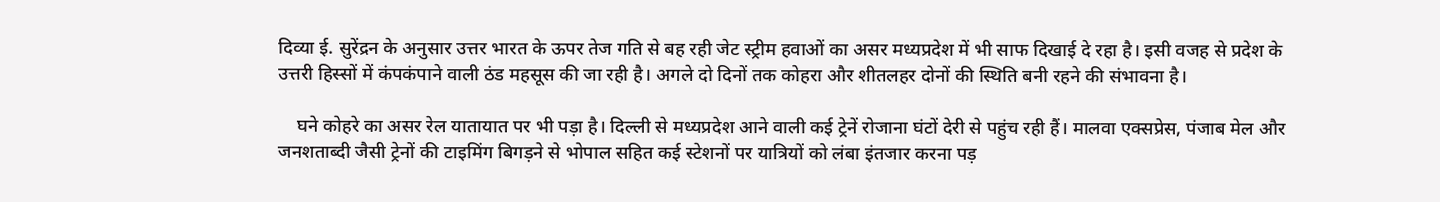दिव्या ई. सुरेंद्रन के अनुसार उत्तर भारत के ऊपर तेज गति से बह रही जेट स्ट्रीम हवाओं का असर मध्यप्रदेश में भी साफ दिखाई दे रहा है। इसी वजह से प्रदेश के उत्तरी हिस्सों में कंपकंपाने वाली ठंड महसूस की जा रही है। अगले दो दिनों तक कोहरा और शीतलहर दोनों की स्थिति बनी रहने की संभावना है।

    घने कोहरे का असर रेल यातायात पर भी पड़ा है। दिल्ली से मध्यप्रदेश आने वाली कई ट्रेनें रोजाना घंटों देरी से पहुंच रही हैं। मालवा एक्सप्रेस, पंजाब मेल और जनशताब्दी जैसी ट्रेनों की टाइमिंग बिगड़ने से भोपाल सहित कई स्टेशनों पर यात्रियों को लंबा इंतजार करना पड़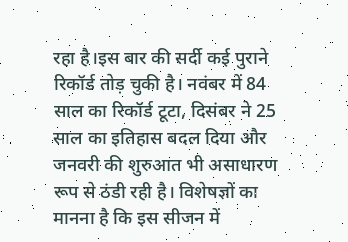रहा है।इस बार की सर्दी कई पुराने रिकॉर्ड तोड़ चुकी है। नवंबर में 84 साल का रिकॉर्ड टूटा, दिसंबर ने 25 साल का इतिहास बदल दिया और जनवरी की शुरुआत भी असाधारण रूप से ठंडी रही है। विशेषज्ञों का मानना है कि इस सीजन में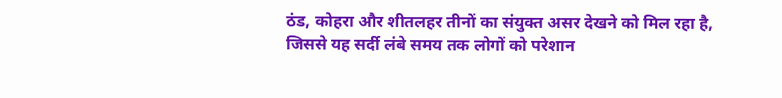ठंड, कोहरा और शीतलहर तीनों का संयुक्त असर देखने को मिल रहा है, जिससे यह सर्दी लंबे समय तक लोगों को परेशान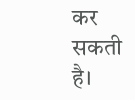कर सकती है।